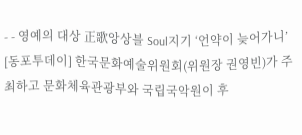- - 영예의 대상 正歌앙상블 Soul지기 ‘언약이 늦어가니’
[동포투데이] 한국문화예술위원회(위원장 권영빈)가 주최하고 문화체육관광부와 국립국악원이 후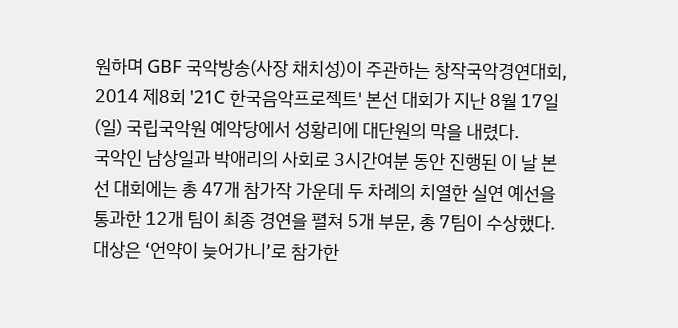원하며 GBF 국악방송(사장 채치성)이 주관하는 창작국악경연대회, 2014 제8회 '21C 한국음악프로젝트' 본선 대회가 지난 8월 17일(일) 국립국악원 예악당에서 성황리에 대단원의 막을 내렸다.
국악인 남상일과 박애리의 사회로 3시간여분 동안 진행된 이 날 본선 대회에는 총 47개 참가작 가운데 두 차례의 치열한 실연 예선을 통과한 12개 팀이 최종 경연을 펼쳐 5개 부문, 총 7팀이 수상했다.
대상은 ‘언약이 늦어가니’로 참가한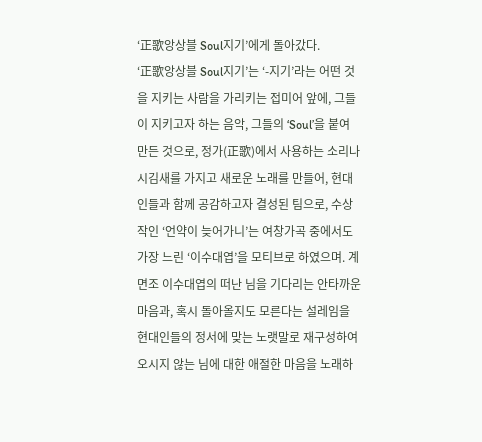‘正歌앙상블 Soul지기’에게 돌아갔다.
‘正歌앙상블 Soul지기’는 ‘-지기’라는 어떤 것을 지키는 사람을 가리키는 접미어 앞에, 그들이 지키고자 하는 음악, 그들의 ‘Soul’을 붙여 만든 것으로, 정가(正歌)에서 사용하는 소리나 시김새를 가지고 새로운 노래를 만들어, 현대인들과 함께 공감하고자 결성된 팀으로, 수상작인 ‘언약이 늦어가니’는 여창가곡 중에서도 가장 느린 ‘이수대엽’을 모티브로 하였으며. 계면조 이수대엽의 떠난 님을 기다리는 안타까운 마음과, 혹시 돌아올지도 모른다는 설레임을 현대인들의 정서에 맞는 노랫말로 재구성하여 오시지 않는 님에 대한 애절한 마음을 노래하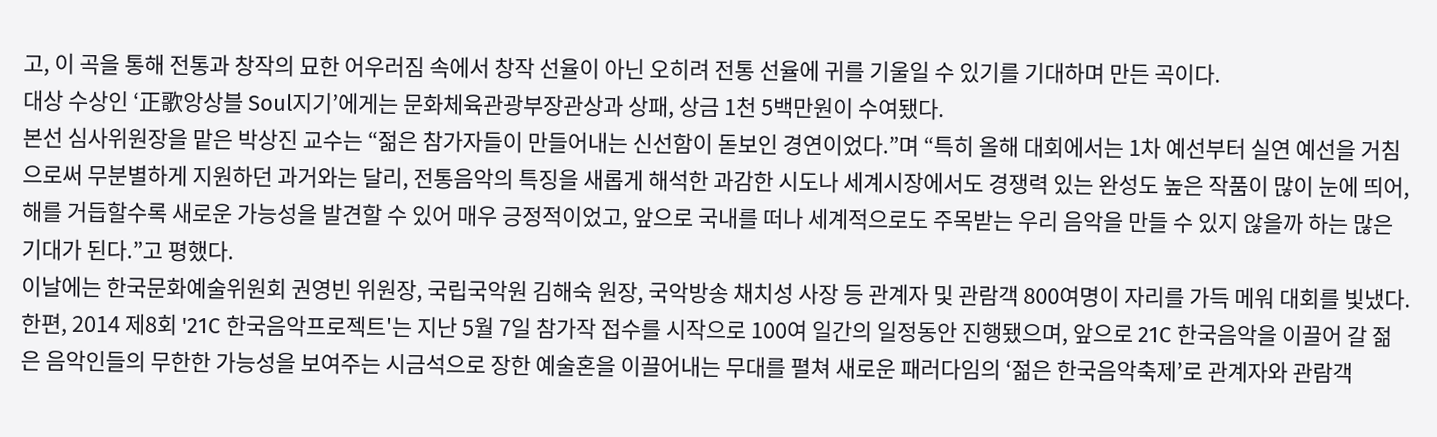고, 이 곡을 통해 전통과 창작의 묘한 어우러짐 속에서 창작 선율이 아닌 오히려 전통 선율에 귀를 기울일 수 있기를 기대하며 만든 곡이다.
대상 수상인 ‘正歌앙상블 Soul지기’에게는 문화체육관광부장관상과 상패, 상금 1천 5백만원이 수여됐다.
본선 심사위원장을 맡은 박상진 교수는 “젊은 참가자들이 만들어내는 신선함이 돋보인 경연이었다.”며 “특히 올해 대회에서는 1차 예선부터 실연 예선을 거침으로써 무분별하게 지원하던 과거와는 달리, 전통음악의 특징을 새롭게 해석한 과감한 시도나 세계시장에서도 경쟁력 있는 완성도 높은 작품이 많이 눈에 띄어, 해를 거듭할수록 새로운 가능성을 발견할 수 있어 매우 긍정적이었고, 앞으로 국내를 떠나 세계적으로도 주목받는 우리 음악을 만들 수 있지 않을까 하는 많은 기대가 된다.”고 평했다.
이날에는 한국문화예술위원회 권영빈 위원장, 국립국악원 김해숙 원장, 국악방송 채치성 사장 등 관계자 및 관람객 800여명이 자리를 가득 메워 대회를 빛냈다.
한편, 2014 제8회 '21C 한국음악프로젝트'는 지난 5월 7일 참가작 접수를 시작으로 100여 일간의 일정동안 진행됐으며, 앞으로 21C 한국음악을 이끌어 갈 젊은 음악인들의 무한한 가능성을 보여주는 시금석으로 장한 예술혼을 이끌어내는 무대를 펼쳐 새로운 패러다임의 ‘젊은 한국음악축제’로 관계자와 관람객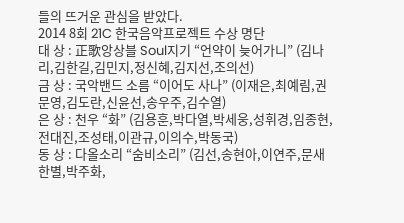들의 뜨거운 관심을 받았다.
2014 8회 21C 한국음악프로젝트 수상 명단
대 상 : 正歌앙상블 Soul지기 “언약이 늦어가니” (김나리,김한길,김민지,정신혜,김지선,조의선)
금 상 : 국악밴드 소름 “이어도 사나” (이재은,최예림,권문영,김도란,신윤선,송우주,김수열)
은 상 : 천우 “화” (김용훈,박다열,박세웅,성휘경,임종현,전대진,조성태,이관규,이의수,박동국)
동 상 : 다올소리 “숨비소리” (김선,송현아,이연주,문새한별,박주화,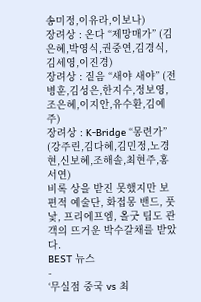송미정,이유라,이보나)
장려상 : 온다 “제망매가” (김은혜,박영식,권중연,김경식,김세영,이진경)
장려상 : 짙음 “새야 새야” (전병훈,김성은,한지수,정보영,조은혜,이지안,유수환,김예주)
장려상 : K-Bridge “몽련가” (강주린,김다혜,김민정,노경현,신보혜,조해솔,최현주,홍서연)
비록 상을 받진 못했지만 보편적 예술단, 화접몽 밴드, 풋낯, 프리에프엠, 올굿 팀도 관객의 뜨거운 박수갈채를 받았다.
BEST 뉴스
-
‘무실점 중국 vs 최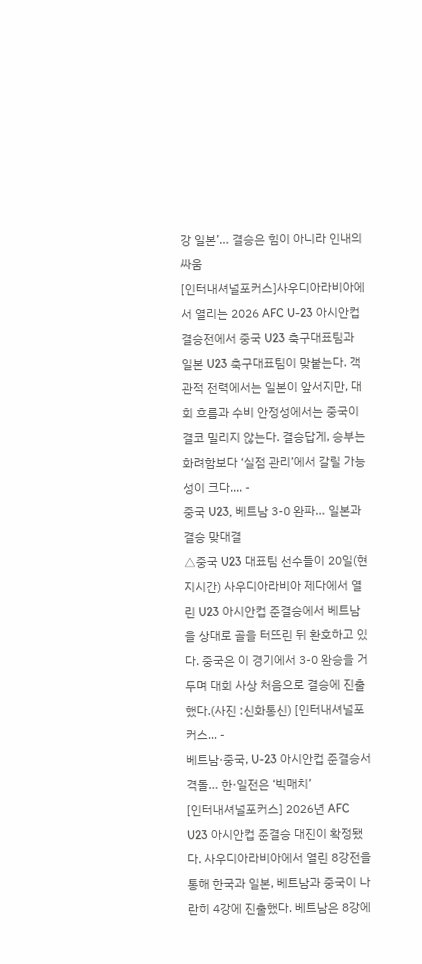강 일본’… 결승은 힘이 아니라 인내의 싸움
[인터내셔널포커스]사우디아라비아에서 열리는 2026 AFC U-23 아시안컵 결승전에서 중국 U23 축구대표팀과 일본 U23 축구대표팀이 맞붙는다. 객관적 전력에서는 일본이 앞서지만, 대회 흐름과 수비 안정성에서는 중국이 결코 밀리지 않는다. 결승답게, 승부는 화려함보다 ‘실점 관리’에서 갈릴 가능성이 크다.... -
중국 U23, 베트남 3-0 완파… 일본과 결승 맞대결
△중국 U23 대표팀 선수들이 20일(현지시간) 사우디아라비아 제다에서 열린 U23 아시안컵 준결승에서 베트남을 상대로 골을 터뜨린 뒤 환호하고 있다. 중국은 이 경기에서 3-0 완승을 거두며 대회 사상 처음으로 결승에 진출했다.(사진 :신화통신) [인터내셔널포커스... -
베트남·중국, U-23 아시안컵 준결승서 격돌… 한·일전은 ‘빅매치’
[인터내셔널포커스] 2026년 AFC U23 아시안컵 준결승 대진이 확정됐다. 사우디아라비아에서 열린 8강전을 통해 한국과 일본, 베트남과 중국이 나란히 4강에 진출했다. 베트남은 8강에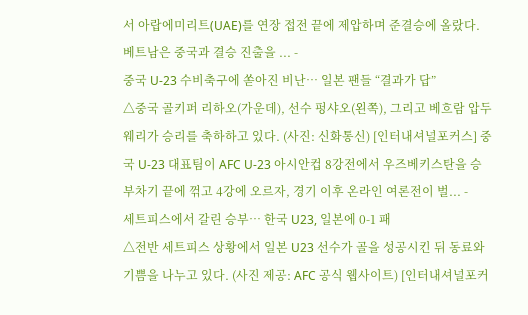서 아랍에미리트(UAE)를 연장 접전 끝에 제압하며 준결승에 올랐다. 베트남은 중국과 결승 진출을 ... -
중국 U-23 수비축구에 쏟아진 비난… 일본 팬들 “결과가 답”
△중국 골키퍼 리하오(가운데), 선수 펑샤오(왼쪽), 그리고 베흐람 압두웨리가 승리를 축하하고 있다. (사진: 신화통신) [인터내셔널포커스] 중국 U-23 대표팀이 AFC U-23 아시안컵 8강전에서 우즈베키스탄을 승부차기 끝에 꺾고 4강에 오르자, 경기 이후 온라인 여론전이 벌... -
세트피스에서 갈린 승부… 한국 U23, 일본에 0-1 패
△전반 세트피스 상황에서 일본 U23 선수가 골을 성공시킨 뒤 동료와 기쁨을 나누고 있다. (사진 제공: AFC 공식 웹사이트) [인터내셔널포커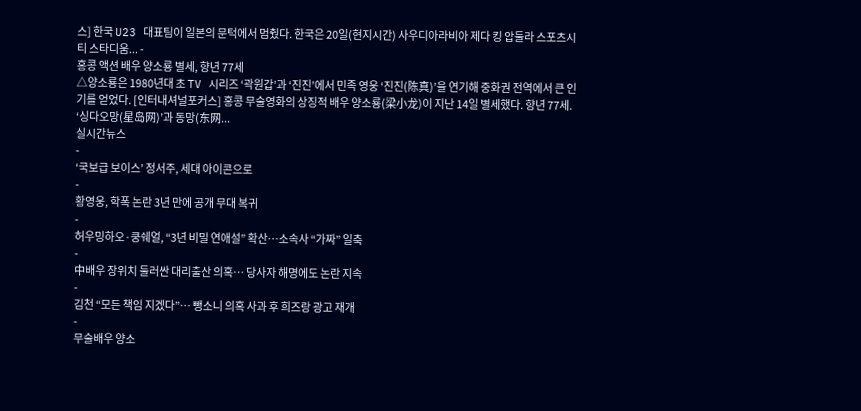스] 한국 U23 대표팀이 일본의 문턱에서 멈췄다. 한국은 20일(현지시간) 사우디아라비아 제다 킹 압둘라 스포츠시티 스타디움... -
홍콩 액션 배우 양소룡 별세, 향년 77세
△양소룡은 1980년대 초 TV 시리즈 ‘곽원갑’과 ‘진진’에서 민족 영웅 ‘진진(陈真)’을 연기해 중화권 전역에서 큰 인기를 얻었다. [인터내셔널포커스] 홍콩 무술영화의 상징적 배우 양소룡(梁小龙)이 지난 14일 별세했다. 향년 77세. ‘싱다오망(星岛网)’과 동망(东网...
실시간뉴스
-
‘국보급 보이스’ 정서주, 세대 아이콘으로
-
황영웅, 학폭 논란 3년 만에 공개 무대 복귀
-
허우밍하오·쿵쉐얼, “3년 비밀 연애설” 확산…소속사 “가짜” 일축
-
中배우 장위치 둘러싼 대리출산 의혹… 당사자 해명에도 논란 지속
-
김천 “모든 책임 지겠다”… 뺑소니 의혹 사과 후 희즈랑 광고 재개
-
무술배우 양소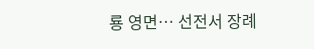룡 영면… 선전서 장례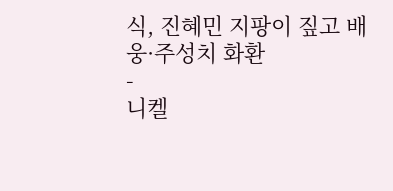식, 진혜민 지팡이 짚고 배웅·주성치 화환
-
니켈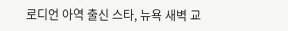로디언 아역 출신 스타, 뉴욕 새벽 교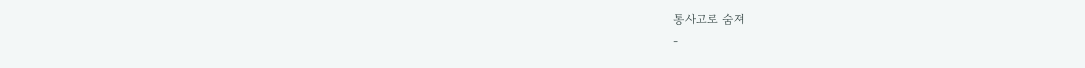통사고로 숨져
-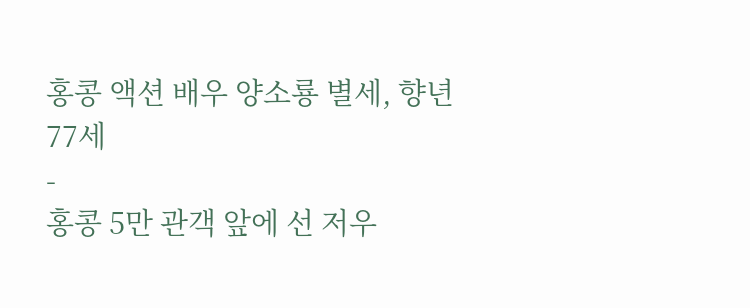홍콩 액션 배우 양소룡 별세, 향년 77세
-
홍콩 5만 관객 앞에 선 저우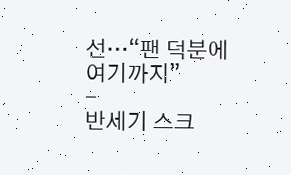선…“팬 덕분에 여기까지”
-
반세기 스크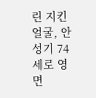린 지킨 얼굴, 안성기 74세로 영면